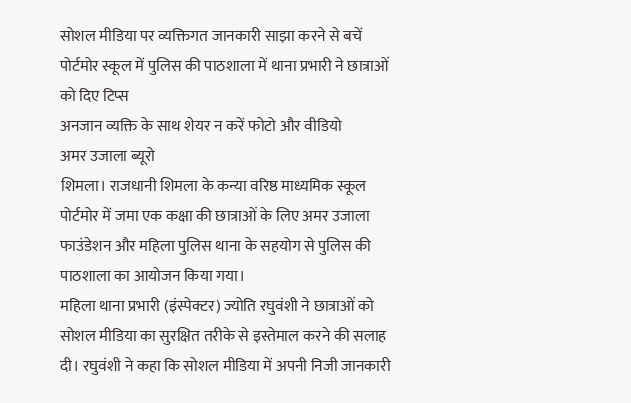सोशल मीडिया पर व्यक्तिगत जानकारी साझा करने से बचें
पोर्टमोर स्कूल में पुलिस की पाठशाला में थाना प्रभारी ने छात्राओं को दिए टिप्स
अनजान व्यक्ति के साथ शेयर न करें फोटो और वीडियो
अमर उजाला ब्यूरो
शिमला। राजधानी शिमला के कन्या वरिष्ठ माध्यमिक स्कूल पोर्टमोर में जमा एक कक्षा की छात्राओं के लिए अमर उजाला फाउंडेशन और महिला पुलिस थाना के सहयोग से पुलिस की पाठशाला का आयोजन किया गया।
महिला थाना प्रभारी (इंस्पेक्टर) ज्योति रघुवंशी ने छात्राओं को सोशल मीडिया का सुरक्षित तरीके से इस्तेमाल करने की सलाह दी। रघुवंशी ने कहा कि सोशल मीडिया में अपनी निजी जानकारी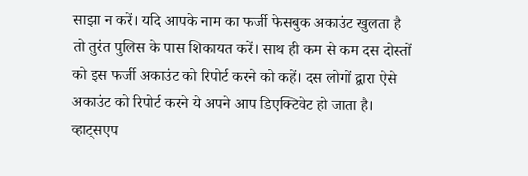साझा न करें। यदि आपके नाम का फर्जी फेसबुक अकाउंट खुलता है तो तुरंत पुलिस के पास शिकायत करें। साथ ही कम से कम दस दोस्तों को इस फर्जी अकाउंट को रिपोर्ट करने को कहें। दस लोगों द्वारा ऐसे अकाउंट को रिपोर्ट करने ये अपने आप डिएक्टिवेट हो जाता है। व्हाट्सएप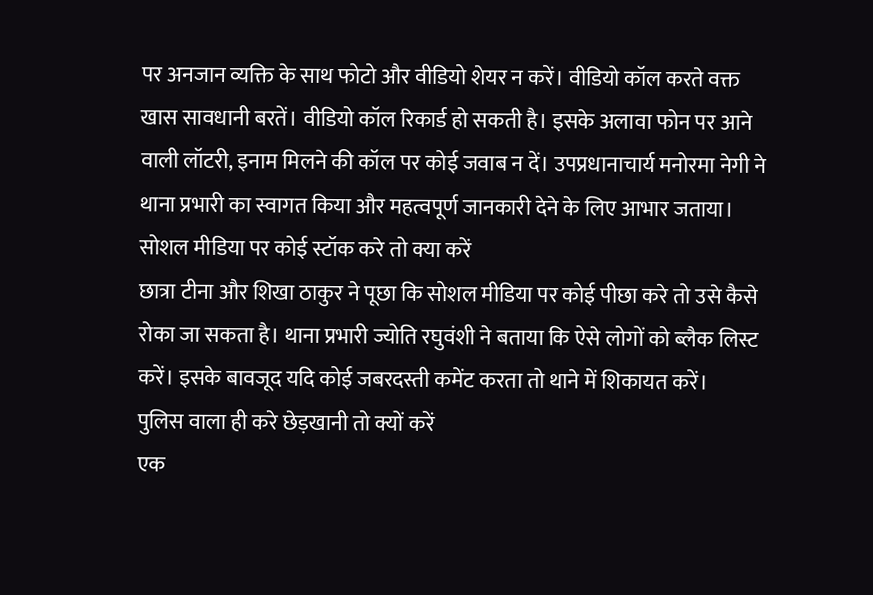पर अनजान व्यक्ति के साथ फोटो और वीडियो शेयर न करें। वीडियो कॉल करते वक्त खास सावधानी बरतें। वीडियो कॉल रिकार्ड हो सकती है। इसके अलावा फोन पर आने वाली लॉटरी, इनाम मिलने की कॉल पर कोई जवाब न दें। उपप्रधानाचार्य मनोरमा नेगी ने थाना प्रभारी का स्वागत किया और महत्वपूर्ण जानकारी देने के लिए आभार जताया।
सोशल मीडिया पर कोई स्टॉक करे तो क्या करें
छात्रा टीना और शिखा ठाकुर ने पूछा कि सोशल मीडिया पर कोई पीछा करे तो उसे कैसे रोका जा सकता है। थाना प्रभारी ज्योति रघुवंशी ने बताया कि ऐसे लोगों को ब्लैक लिस्ट करें। इसके बावजूद यदि कोई जबरदस्ती कमेंट करता तो थाने में शिकायत करें।
पुलिस वाला ही करे छेड़खानी तो क्यों करें
एक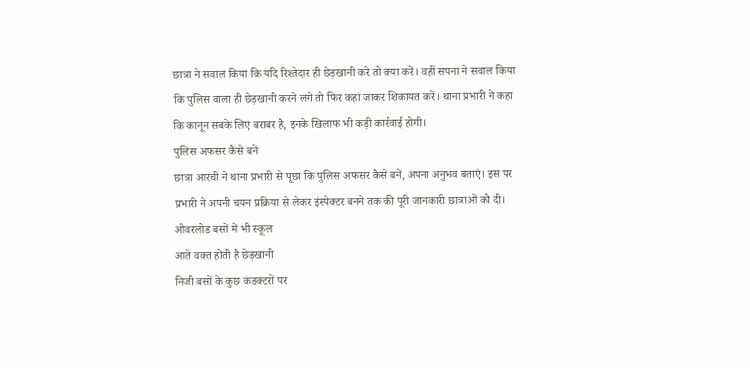छात्रा ने सवाल किया कि यदि रिश्तेदार ही छेड़खानी करे तो क्या करें। वहीं सपना ने सवाल किया कि पुलिस वाला ही छेड़खानी करने लगे तो फिर कहां जाकर शिकायत करें। थाना प्रभारी ने कहा कि कानून सबके लिए बराबर है, इनके खिलाफ भी कड़ी कार्रवाई होगी।
पुलिस अफसर कैसे बनें
छात्रा आरची ने थाना प्रभारी से पूछा कि पुलिस अफसर कैसे बनें, अपना अनुभव बताएं। इस पर प्रभारी ने अपनी चयन प्रक्रिया से लेकर इंस्पेक्टर बनने तक की पूरी जानकारी छात्राओं को दी।
ओवरलोड बसों में भी स्कूल
आते वक्त होती है छेड़खानी
निजी बसों के कुछ कंडक्टरों पर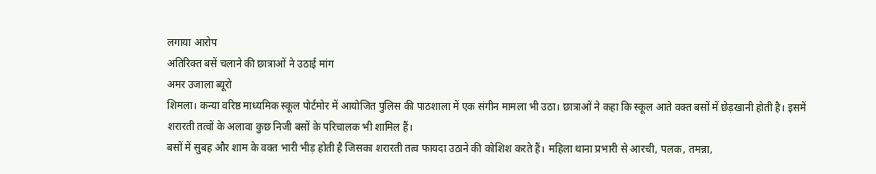लगाया आरोप
अतिरिक्त बसें चलाने की छात्राओं ने उठाई मांग
अमर उजाला ब्यूरो
शिमला। कन्या वरिष्ठ माध्यमिक स्कूल पोर्टमोर में आयोजित पुलिस की पाठशाला में एक संगीन मामला भी उठा। छात्राओं ने कहा कि स्कूल आते वक्त बसों में छेड़खानी होती है। इसमें शरारती तत्वों के अलावा कुछ निजी बसों के परिचालक भी शामिल हैं।
बसों में सुबह और शाम के वक्त भारी भीड़ होती है जिसका शरारती तत्व फायदा उठाने की कोशिश करते हैं। महिला थाना प्रभारी से आरची, पलक, तमन्ना,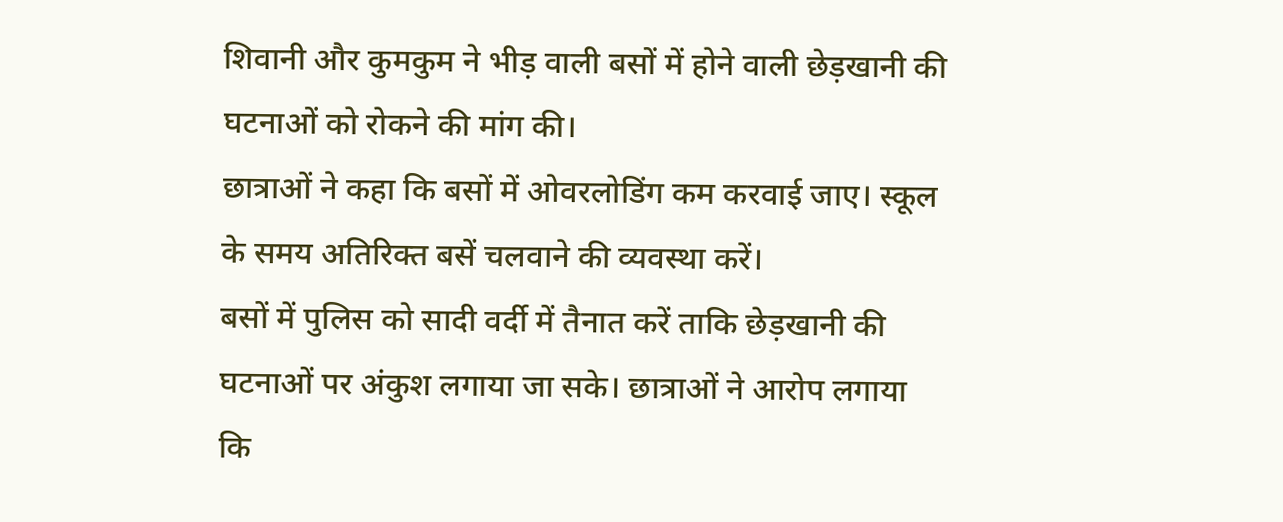शिवानी और कुमकुम ने भीड़ वाली बसों में होने वाली छेड़खानी की घटनाओं को रोकने की मांग की।
छात्राओं ने कहा कि बसों में ओवरलोडिंग कम करवाई जाए। स्कूल के समय अतिरिक्त बसें चलवाने की व्यवस्था करें।
बसों में पुलिस को सादी वर्दी में तैनात करें ताकि छेड़खानी की घटनाओं पर अंकुश लगाया जा सके। छात्राओं ने आरोप लगाया कि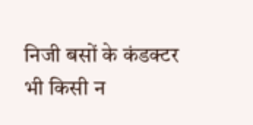निजी बसों के कंडक्टर भी किसी न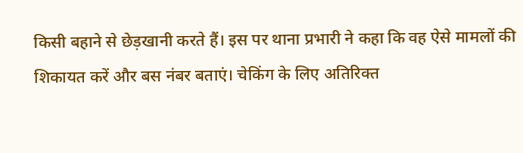किसी बहाने से छेड़खानी करते हैं। इस पर थाना प्रभारी ने कहा कि वह ऐसे मामलों की शिकायत करें और बस नंबर बताएं। चेकिंग के लिए अतिरिक्त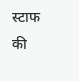स्टाफ की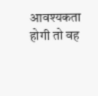आवश्यकता होगी तो वह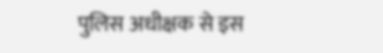पुलिस अधीक्षक से इस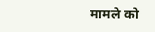मामले को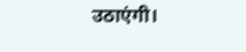उठाएंगी।